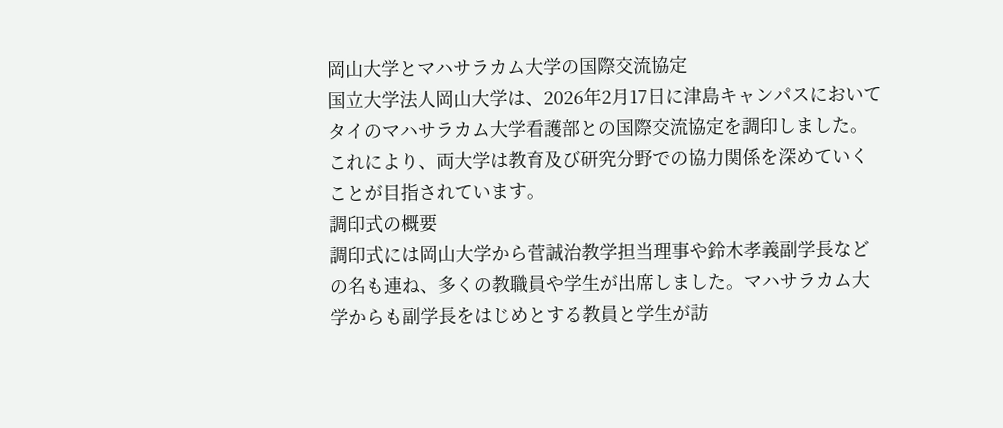岡山大学とマハサラカム大学の国際交流協定
国立大学法人岡山大学は、2026年2月17日に津島キャンパスにおいてタイのマハサラカム大学看護部との国際交流協定を調印しました。これにより、両大学は教育及び研究分野での協力関係を深めていくことが目指されています。
調印式の概要
調印式には岡山大学から菅誠治教学担当理事や鈴木孝義副学長などの名も連ね、多くの教職員や学生が出席しました。マハサラカム大学からも副学長をはじめとする教員と学生が訪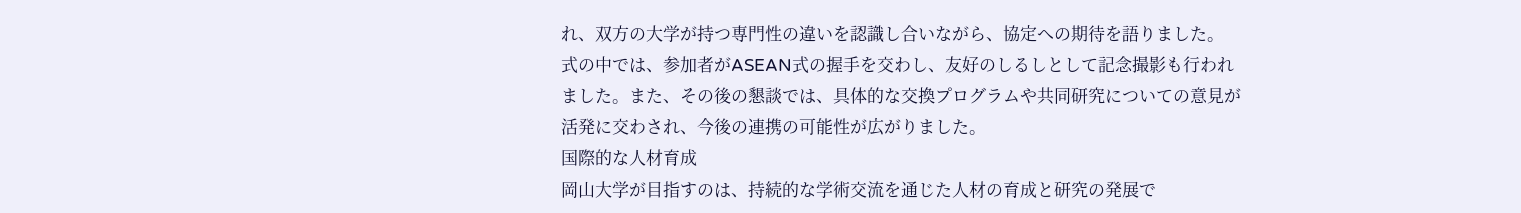れ、双方の大学が持つ専門性の違いを認識し合いながら、協定への期待を語りました。
式の中では、参加者がASEAN式の握手を交わし、友好のしるしとして記念撮影も行われました。また、その後の懇談では、具体的な交換プログラムや共同研究についての意見が活発に交わされ、今後の連携の可能性が広がりました。
国際的な人材育成
岡山大学が目指すのは、持続的な学術交流を通じた人材の育成と研究の発展で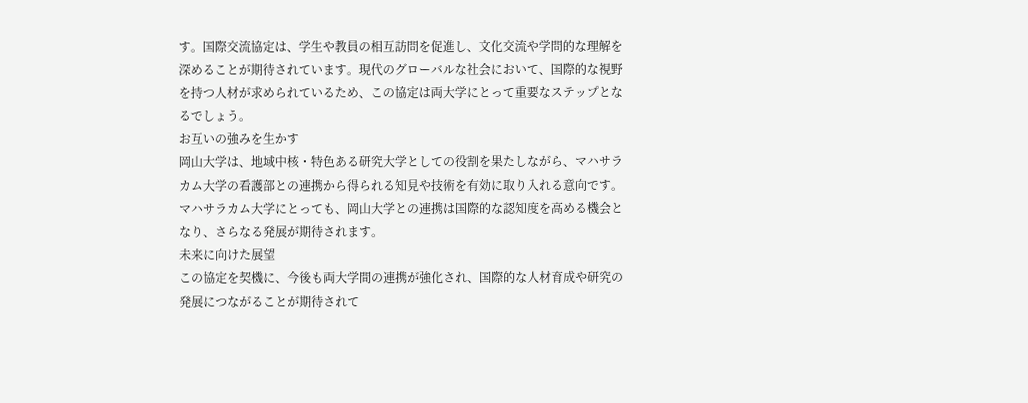す。国際交流協定は、学生や教員の相互訪問を促進し、文化交流や学問的な理解を深めることが期待されています。現代のグローバルな社会において、国際的な視野を持つ人材が求められているため、この協定は両大学にとって重要なステップとなるでしょう。
お互いの強みを生かす
岡山大学は、地域中核・特色ある研究大学としての役割を果たしながら、マハサラカム大学の看護部との連携から得られる知見や技術を有効に取り入れる意向です。マハサラカム大学にとっても、岡山大学との連携は国際的な認知度を高める機会となり、さらなる発展が期待されます。
未来に向けた展望
この協定を契機に、今後も両大学間の連携が強化され、国際的な人材育成や研究の発展につながることが期待されて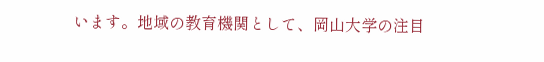います。地域の教育機関として、岡山大学の注目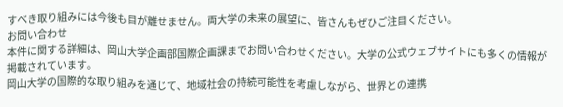すべき取り組みには今後も目が離せません。両大学の未来の展望に、皆さんもぜひご注目ください。
お問い合わせ
本件に関する詳細は、岡山大学企画部国際企画課までお問い合わせください。大学の公式ウェブサイトにも多くの情報が掲載されています。
岡山大学の国際的な取り組みを通じて、地域社会の持続可能性を考慮しながら、世界との連携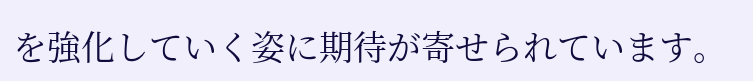を強化していく姿に期待が寄せられています。